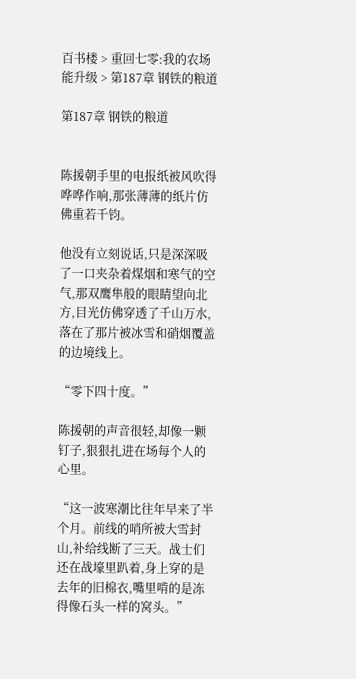百书楼 > 重回七零:我的农场能升级 > 第187章 钢铁的粮道

第187章 钢铁的粮道


陈援朝手里的电报纸被风吹得哗哗作响,那张薄薄的纸片仿佛重若千钧。

他没有立刻说话,只是深深吸了一口夹杂着煤烟和寒气的空气,那双鹰隼般的眼睛望向北方,目光仿佛穿透了千山万水,落在了那片被冰雪和硝烟覆盖的边境线上。

“零下四十度。”

陈援朝的声音很轻,却像一颗钉子,狠狠扎进在场每个人的心里。

“这一波寒潮比往年早来了半个月。前线的哨所被大雪封山,补给线断了三天。战士们还在战壕里趴着,身上穿的是去年的旧棉衣,嘴里啃的是冻得像石头一样的窝头。”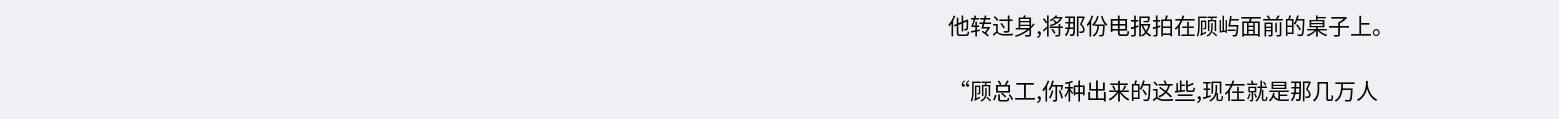他转过身,将那份电报拍在顾屿面前的桌子上。

“顾总工,你种出来的这些,现在就是那几万人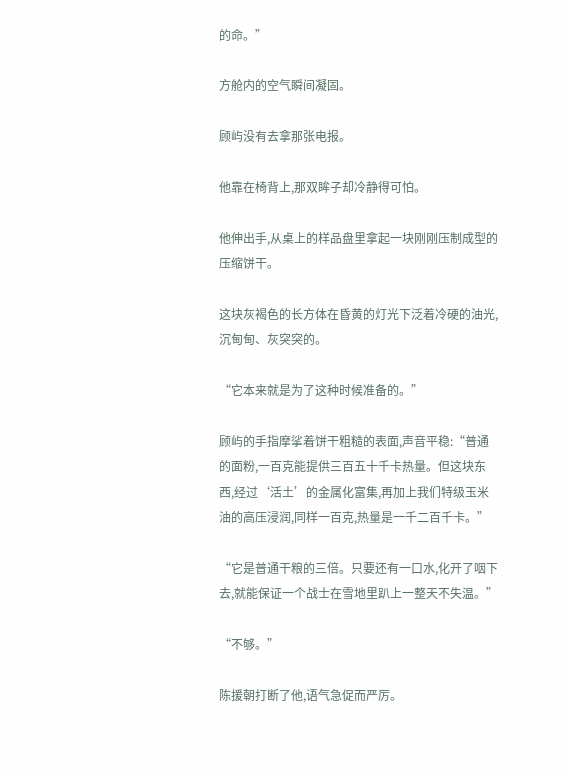的命。”

方舱内的空气瞬间凝固。

顾屿没有去拿那张电报。

他靠在椅背上,那双眸子却冷静得可怕。

他伸出手,从桌上的样品盘里拿起一块刚刚压制成型的压缩饼干。

这块灰褐色的长方体在昏黄的灯光下泛着冷硬的油光,沉甸甸、灰突突的。

“它本来就是为了这种时候准备的。”

顾屿的手指摩挲着饼干粗糙的表面,声音平稳:“普通的面粉,一百克能提供三百五十千卡热量。但这块东西,经过‘活土’的金属化富集,再加上我们特级玉米油的高压浸润,同样一百克,热量是一千二百千卡。”

“它是普通干粮的三倍。只要还有一口水,化开了咽下去,就能保证一个战士在雪地里趴上一整天不失温。”

“不够。”

陈援朝打断了他,语气急促而严厉。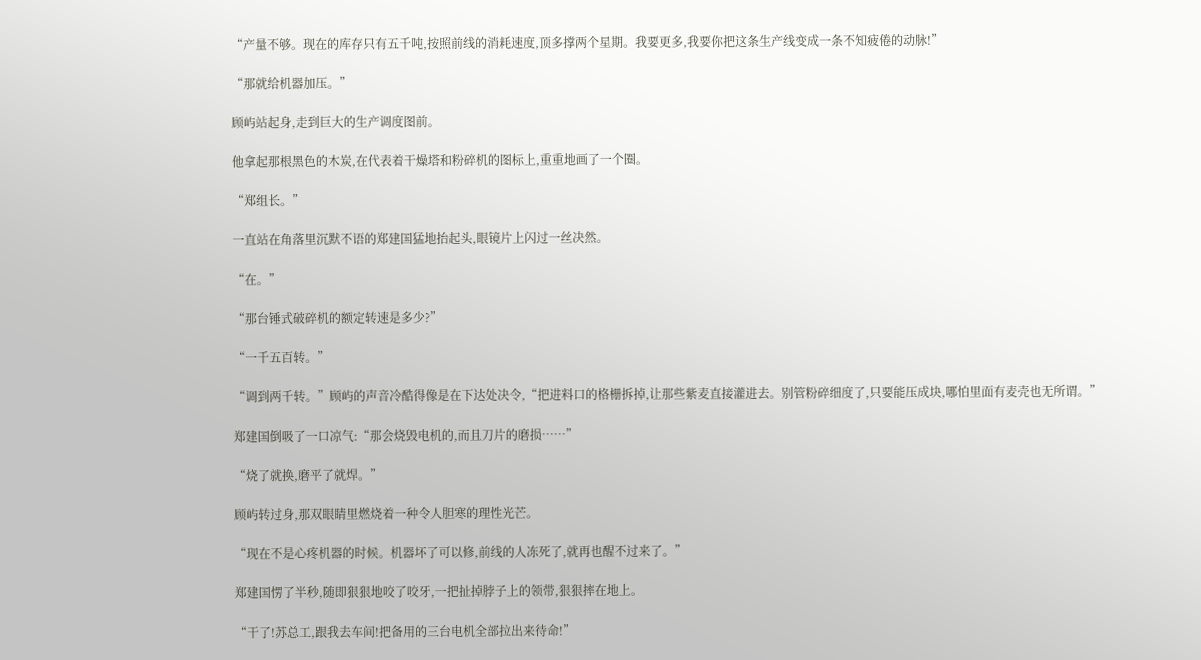“产量不够。现在的库存只有五千吨,按照前线的消耗速度,顶多撑两个星期。我要更多,我要你把这条生产线变成一条不知疲倦的动脉!”

“那就给机器加压。”

顾屿站起身,走到巨大的生产调度图前。

他拿起那根黑色的木炭,在代表着干燥塔和粉碎机的图标上,重重地画了一个圈。

“郑组长。”

一直站在角落里沉默不语的郑建国猛地抬起头,眼镜片上闪过一丝决然。

“在。”

“那台锤式破碎机的额定转速是多少?”

“一千五百转。”

“调到两千转。”顾屿的声音冷酷得像是在下达处决令,“把进料口的格栅拆掉,让那些紫麦直接灌进去。别管粉碎细度了,只要能压成块,哪怕里面有麦壳也无所谓。”

郑建国倒吸了一口凉气:“那会烧毁电机的,而且刀片的磨损……”

“烧了就换,磨平了就焊。”

顾屿转过身,那双眼睛里燃烧着一种令人胆寒的理性光芒。

“现在不是心疼机器的时候。机器坏了可以修,前线的人冻死了,就再也醒不过来了。”

郑建国愣了半秒,随即狠狠地咬了咬牙,一把扯掉脖子上的领带,狠狠摔在地上。

“干了!苏总工,跟我去车间!把备用的三台电机全部拉出来待命!”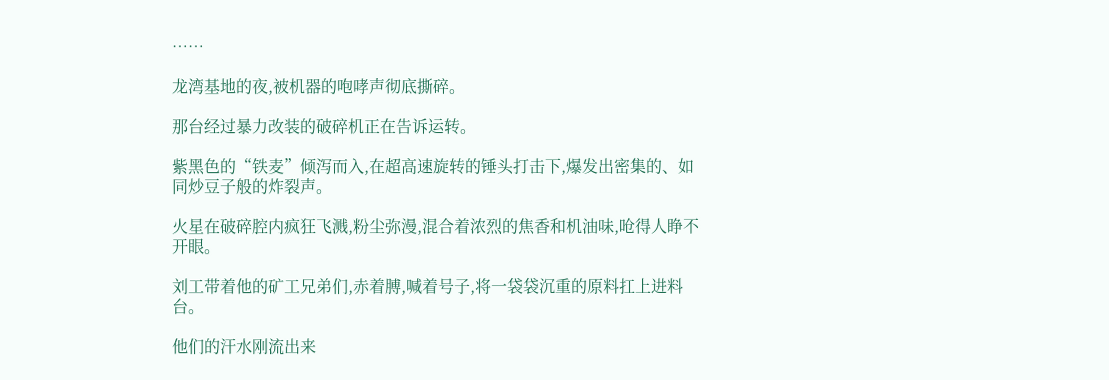……

龙湾基地的夜,被机器的咆哮声彻底撕碎。

那台经过暴力改装的破碎机正在告诉运转。

紫黑色的“铁麦”倾泻而入,在超高速旋转的锤头打击下,爆发出密集的、如同炒豆子般的炸裂声。

火星在破碎腔内疯狂飞溅,粉尘弥漫,混合着浓烈的焦香和机油味,呛得人睁不开眼。

刘工带着他的矿工兄弟们,赤着膊,喊着号子,将一袋袋沉重的原料扛上进料台。

他们的汗水刚流出来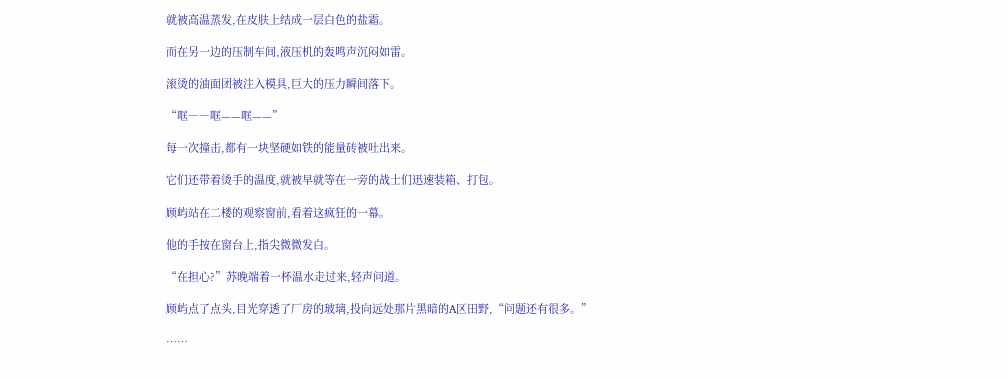就被高温蒸发,在皮肤上结成一层白色的盐霜。

而在另一边的压制车间,液压机的轰鸣声沉闷如雷。

滚烫的油面团被注入模具,巨大的压力瞬间落下。

“哐――哐——哐——”

每一次撞击,都有一块坚硬如铁的能量砖被吐出来。

它们还带着烫手的温度,就被早就等在一旁的战士们迅速装箱、打包。

顾屿站在二楼的观察窗前,看着这疯狂的一幕。

他的手按在窗台上,指尖微微发白。

“在担心?”苏晚端着一杯温水走过来,轻声问道。

顾屿点了点头,目光穿透了厂房的玻璃,投向远处那片黑暗的A区田野,“问题还有很多。”

……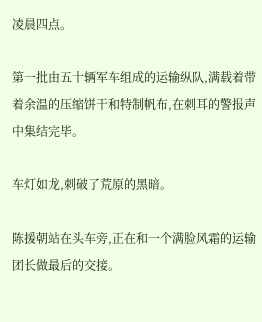凌晨四点。

第一批由五十辆军车组成的运输纵队,满载着带着余温的压缩饼干和特制帆布,在刺耳的警报声中集结完毕。

车灯如龙,刺破了荒原的黑暗。

陈援朝站在头车旁,正在和一个满脸风霜的运输团长做最后的交接。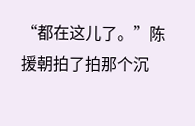“都在这儿了。”陈援朝拍了拍那个沉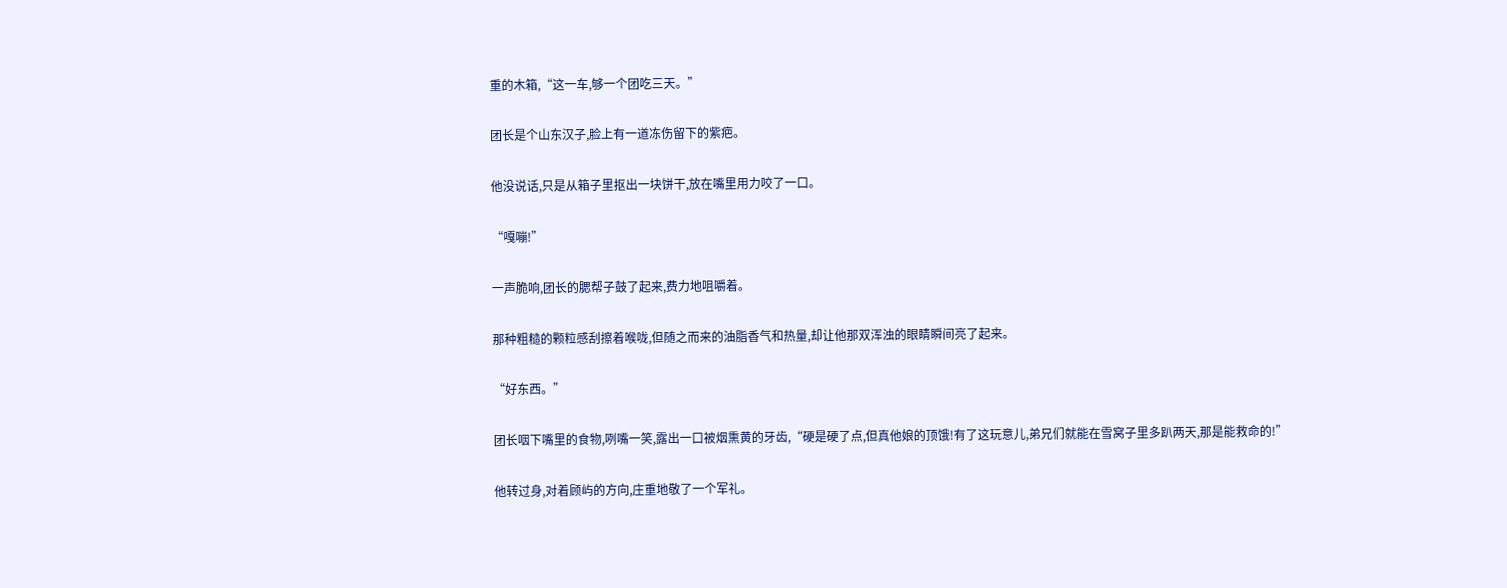重的木箱,“这一车,够一个团吃三天。”

团长是个山东汉子,脸上有一道冻伤留下的紫疤。

他没说话,只是从箱子里抠出一块饼干,放在嘴里用力咬了一口。

“嘎嘣!”

一声脆响,团长的腮帮子鼓了起来,费力地咀嚼着。

那种粗糙的颗粒感刮擦着喉咙,但随之而来的油脂香气和热量,却让他那双浑浊的眼睛瞬间亮了起来。

“好东西。”

团长咽下嘴里的食物,咧嘴一笑,露出一口被烟熏黄的牙齿,“硬是硬了点,但真他娘的顶饿!有了这玩意儿,弟兄们就能在雪窝子里多趴两天,那是能救命的!”

他转过身,对着顾屿的方向,庄重地敬了一个军礼。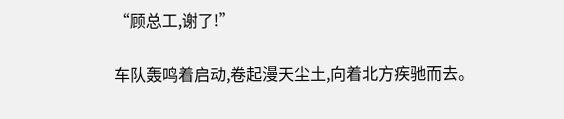“顾总工,谢了!”

车队轰鸣着启动,卷起漫天尘土,向着北方疾驰而去。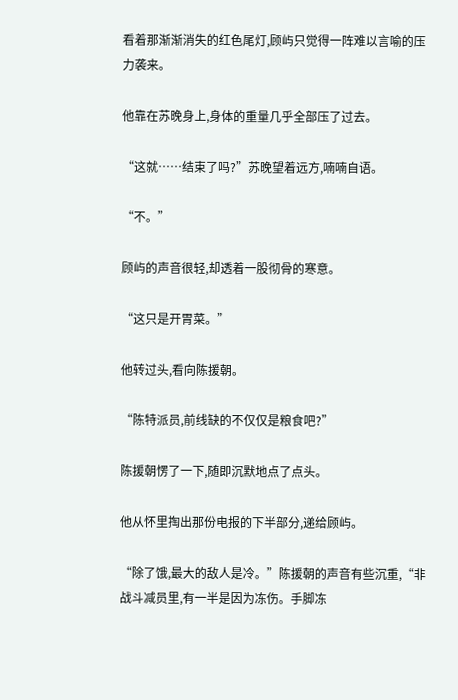看着那渐渐消失的红色尾灯,顾屿只觉得一阵难以言喻的压力袭来。

他靠在苏晚身上,身体的重量几乎全部压了过去。

“这就……结束了吗?”苏晚望着远方,喃喃自语。

“不。”

顾屿的声音很轻,却透着一股彻骨的寒意。

“这只是开胃菜。”

他转过头,看向陈援朝。

“陈特派员,前线缺的不仅仅是粮食吧?”

陈援朝愣了一下,随即沉默地点了点头。

他从怀里掏出那份电报的下半部分,递给顾屿。

“除了饿,最大的敌人是冷。”陈援朝的声音有些沉重,“非战斗减员里,有一半是因为冻伤。手脚冻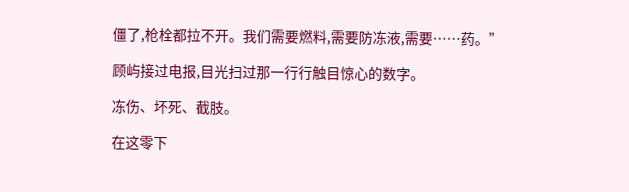僵了,枪栓都拉不开。我们需要燃料,需要防冻液,需要……药。”

顾屿接过电报,目光扫过那一行行触目惊心的数字。

冻伤、坏死、截肢。

在这零下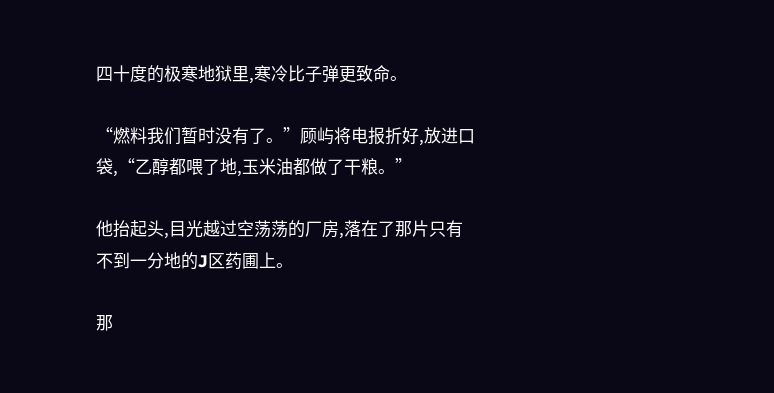四十度的极寒地狱里,寒冷比子弹更致命。

“燃料我们暂时没有了。”顾屿将电报折好,放进口袋,“乙醇都喂了地,玉米油都做了干粮。”

他抬起头,目光越过空荡荡的厂房,落在了那片只有不到一分地的J区药圃上。

那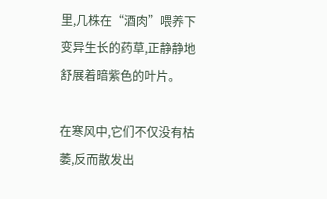里,几株在“酒肉”喂养下变异生长的药草,正静静地舒展着暗紫色的叶片。

在寒风中,它们不仅没有枯萎,反而散发出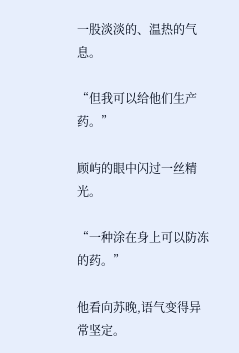一股淡淡的、温热的气息。

“但我可以给他们生产药。”

顾屿的眼中闪过一丝精光。

“一种涂在身上可以防冻的药。”

他看向苏晚,语气变得异常坚定。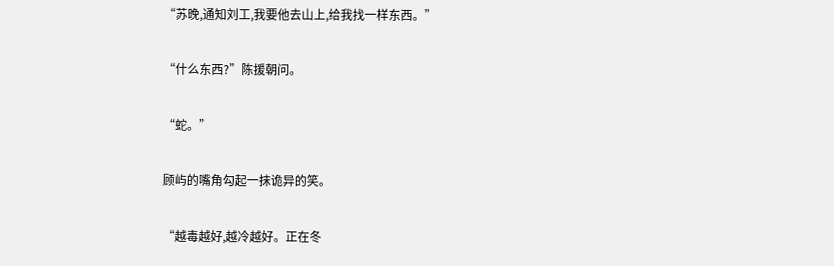“苏晚,通知刘工,我要他去山上,给我找一样东西。”

“什么东西?”陈援朝问。

“蛇。”

顾屿的嘴角勾起一抹诡异的笑。

“越毒越好,越冷越好。正在冬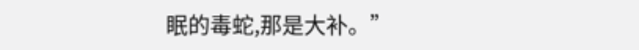眠的毒蛇,那是大补。”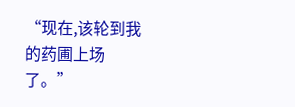“现在,该轮到我的药圃上场了。”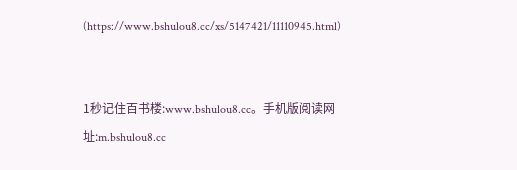(https://www.bshulou8.cc/xs/5147421/11110945.html)


1秒记住百书楼:www.bshulou8.cc。手机版阅读网址:m.bshulou8.cc